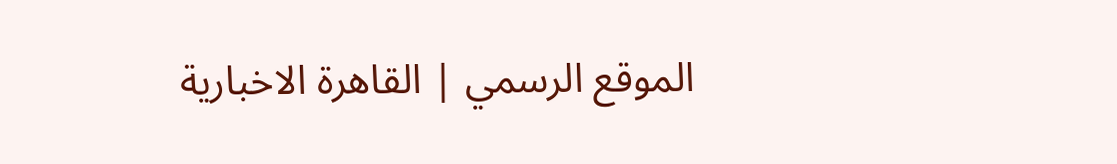الموقع الرسمي | القاهرة الاخبارية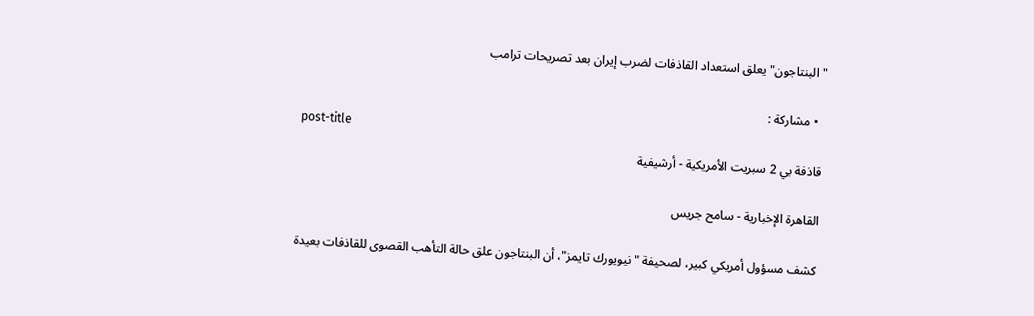"البنتاجون" يعلق استعداد القاذفات لضرب إيران بعد تصريحات ترامب

  • مشاركة :
post-title
قاذفة بي 2 سبريت الأمريكية - أرشيفية

القاهرة الإخبارية - سامح جريس

كشف مسؤول أمريكي كبير، لصحيفة "نيويورك تايمز"، أن البنتاجون علق حالة التأهب القصوى للقاذفات بعيدة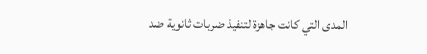المدى التي كانت جاهزة لتنفيذ ضربات ثانوية ضد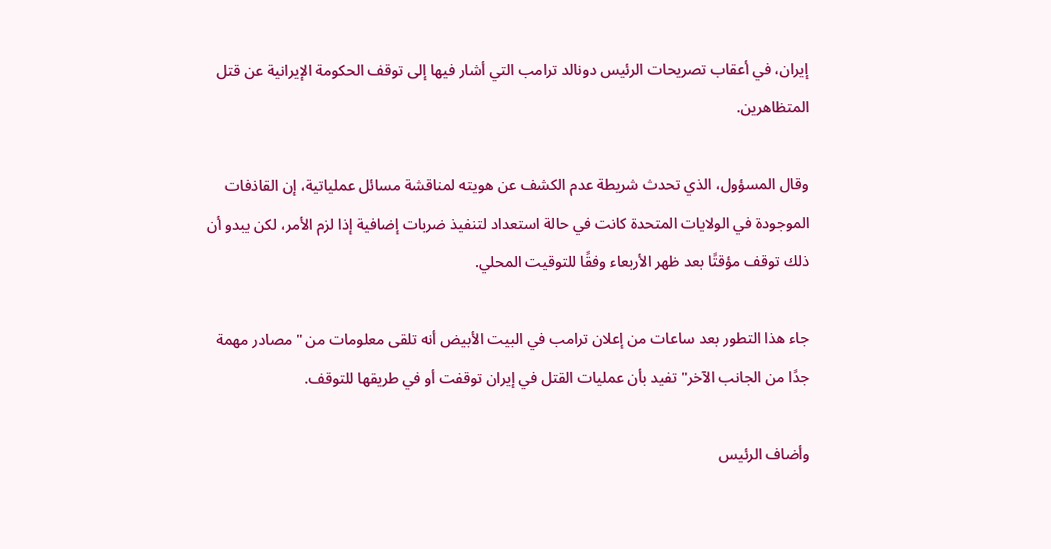إيران، في أعقاب تصريحات الرئيس دونالد ترامب التي أشار فيها إلى توقف الحكومة الإيرانية عن قتل المتظاهرين.

وقال المسؤول، الذي تحدث شريطة عدم الكشف عن هويته لمناقشة مسائل عملياتية، إن القاذفات الموجودة في الولايات المتحدة كانت في حالة استعداد لتنفيذ ضربات إضافية إذا لزم الأمر، لكن يبدو أن ذلك توقف مؤقتًا بعد ظهر الأربعاء وفقًا للتوقيت المحلي.

جاء هذا التطور بعد ساعات من إعلان ترامب في البيت الأبيض أنه تلقى معلومات من "مصادر مهمة جدًا من الجانب الآخر" تفيد بأن عمليات القتل في إيران توقفت أو في طريقها للتوقف.

وأضاف الرئيس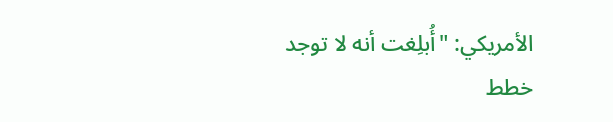الأمريكي: "أُبلِغت أنه لا توجد خطط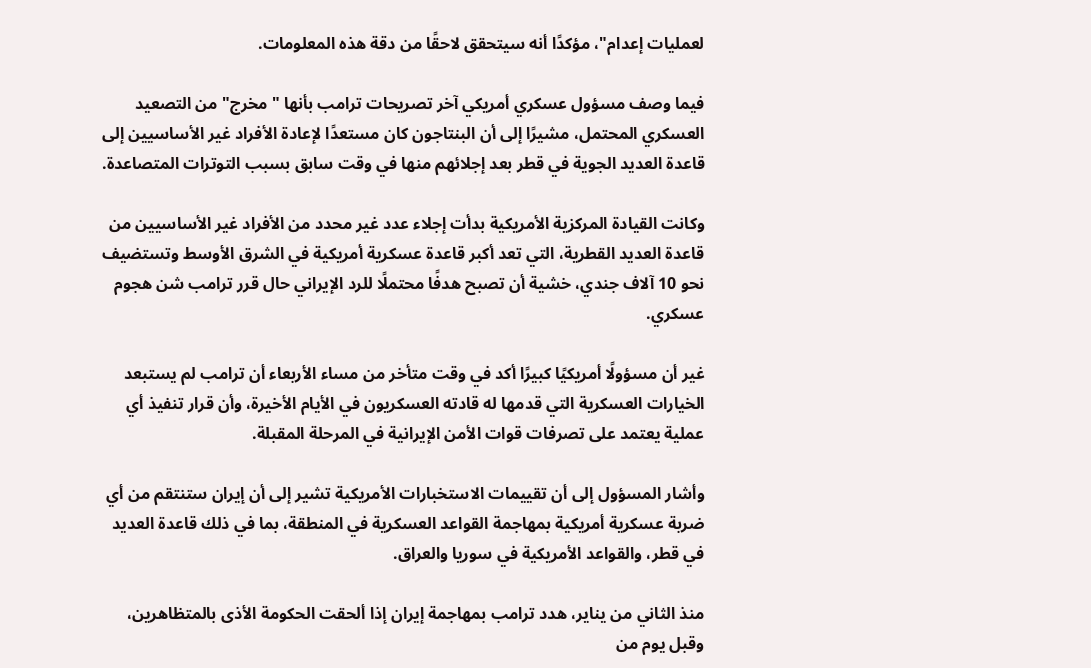لعمليات إعدام"، مؤكدًا أنه سيتحقق لاحقًا من دقة هذه المعلومات.

فيما وصف مسؤول عسكري أمريكي آخر تصريحات ترامب بأنها "مخرج" من التصعيد العسكري المحتمل، مشيرًا إلى أن البنتاجون كان مستعدًا لإعادة الأفراد غير الأساسيين إلى قاعدة العديد الجوية في قطر بعد إجلائهم منها في وقت سابق بسبب التوترات المتصاعدة.

وكانت القيادة المركزية الأمريكية بدأت إجلاء عدد غير محدد من الأفراد غير الأساسيين من قاعدة العديد القطرية، التي تعد أكبر قاعدة عسكرية أمريكية في الشرق الأوسط وتستضيف نحو 10 آلاف جندي، خشية أن تصبح هدفًا محتملًا للرد الإيراني حال قرر ترامب شن هجوم عسكري.

غير أن مسؤولًا أمريكيًا كبيرًا أكد في وقت متأخر من مساء الأربعاء أن ترامب لم يستبعد الخيارات العسكرية التي قدمها له قادته العسكريون في الأيام الأخيرة، وأن قرار تنفيذ أي عملية يعتمد على تصرفات قوات الأمن الإيرانية في المرحلة المقبلة.

وأشار المسؤول إلى أن تقييمات الاستخبارات الأمريكية تشير إلى أن إيران ستنتقم من أي ضربة عسكرية أمريكية بمهاجمة القواعد العسكرية في المنطقة، بما في ذلك قاعدة العديد في قطر، والقواعد الأمريكية في سوريا والعراق.

منذ الثاني من يناير، هدد ترامب بمهاجمة إيران إذا ألحقت الحكومة الأذى بالمتظاهرين، وقبل يوم من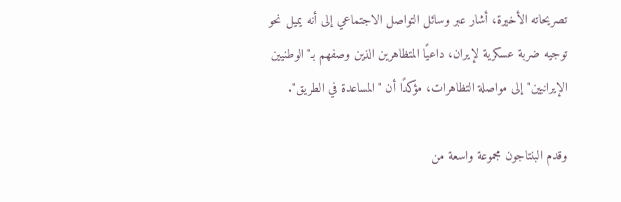تصريحاته الأخيرة، أشار عبر وسائل التواصل الاجتماعي إلى أنه يميل نحو توجيه ضربة عسكرية لإيران، داعيًا المتظاهرين الذين وصفهم بـ"الوطنيين الإيرانيين" إلى مواصلة التظاهرات، مؤكدًا أن "المساعدة في الطريق".

وقدم البنتاجون مجموعة واسعة من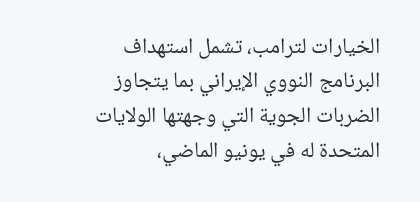الخيارات لترامب، تشمل استهداف البرنامج النووي الإيراني بما يتجاوز الضربات الجوية التي وجهتها الولايات المتحدة له في يونيو الماضي،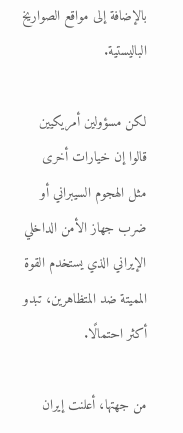بالإضافة إلى مواقع الصواريخ الباليستية.

لكن مسؤولين أمريكيين قالوا إن خيارات أخرى مثل الهجوم السيبراني أو ضرب جهاز الأمن الداخلي الإيراني الذي يستخدم القوة المميتة ضد المتظاهرين، تبدو أكثر احتمالًا.

من جهتها، أعلنت إيران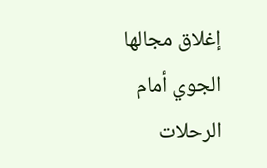إغلاق مجالها الجوي أمام الرحلات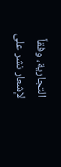التجارية، وفقاً لإشعار نشر على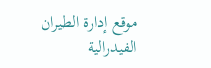موقع إدارة الطيران الفيدرالية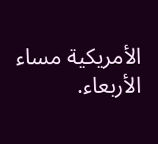الأمريكية مساء الأربعاء.